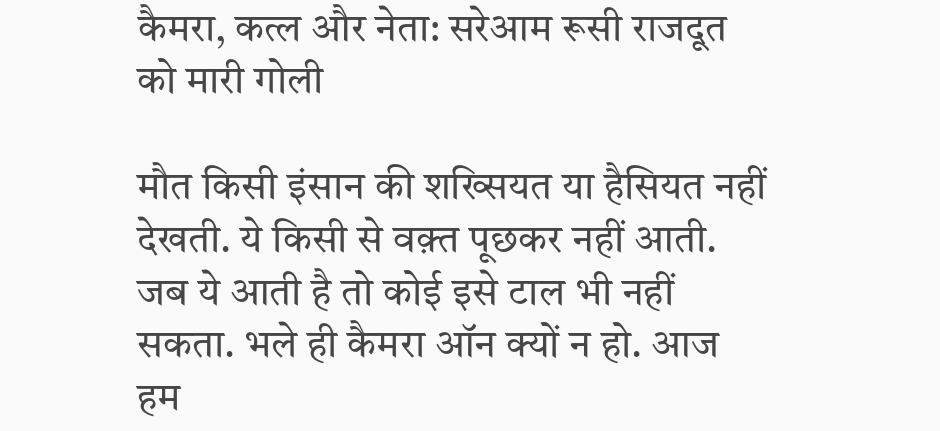कैमरा, कत्ल और नेता: सरेआम रूसी राजदूत को मारी गोली

मौत किसी इंसान की शख्सियत या हैसियत नहीं देखती. ये किसी से वक़्त पूछकर नहीं आती. जब ये आती है तो कोई इसे टाल भी नहीं सकता. भले ही कैमरा ऑन क्यों न हो. आज हम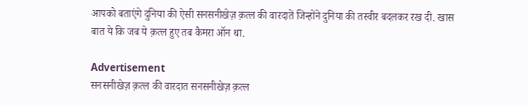आपको बताएंगे दुनिया की ऐसी सनसनीखेज़ क़त्ल की वारदातें जिन्होंने दुनिया की तस्वीर बदलकर रख दी. खास बात ये कि जब ये क़त्ल हुए तब कैमरा ऑन था.

Advertisement
सनसनीखेज़ क़त्ल की वारदात सनसनीखेज़ क़त्ल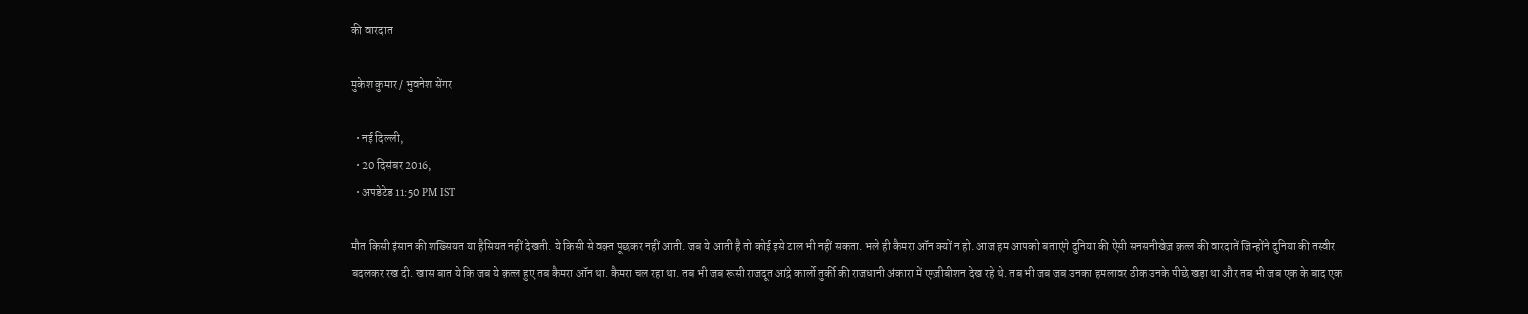की वारदात

मुकेश कुमार / भुवनेश सेंगर

  • नई दिल्ली,
  • 20 दिसंबर 2016,
  • अपडेटेड 11:50 PM IST

मौत किसी इंसान की शख्सियत या हैसियत नहीं देखती. ये किसी से वक़्त पूछकर नहीं आती. जब ये आती है तो कोई इसे टाल भी नहीं सकता. भले ही कैमरा ऑन क्यों न हो. आज हम आपको बताएंगे दुनिया की ऐसी सनसनीखेज़ क़त्ल की वारदातें जिन्होंने दुनिया की तस्वीर बदलकर रख दी. खास बात ये कि जब ये क़त्ल हुए तब कैमरा ऑन था. कैमरा चल रहा था. तब भी जब रूसी राजदूत आंद्रे कार्लो तुर्की की राजधानी अंकारा में एग्ज़ीबीशन देख रहे थे. तब भी जब जब उनका हमलावर ठीक उनके पीछे खड़ा था और तब भी जब एक के बाद एक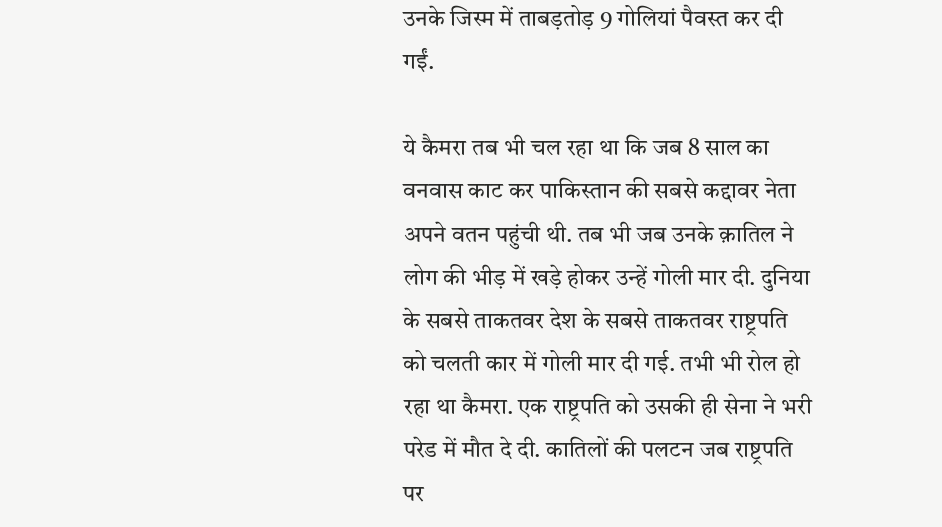उनके जिस्म में ताबड़तोड़ 9 गोलियां पैवस्त कर दी गईं.

ये कैमरा तब भी चल रहा था कि जब 8 साल का वनवास काट कर पाकिस्तान की सबसे कद्दावर नेता अपने वतन पहुंची थी. तब भी जब उनके क़ातिल ने लोग की भीड़ में खड़े होकर उन्हें गोली मार दी. दुनिया के सबसे ताकतवर देश के सबसे ताकतवर राष्ट्रपति को चलती कार में गोली मार दी गई. तभी भी रोल हो रहा था कैमरा. एक राष्ट्रपति को उसकी ही सेना ने भरी परेड में मौत दे दी. कातिलों की पलटन जब राष्ट्रपति पर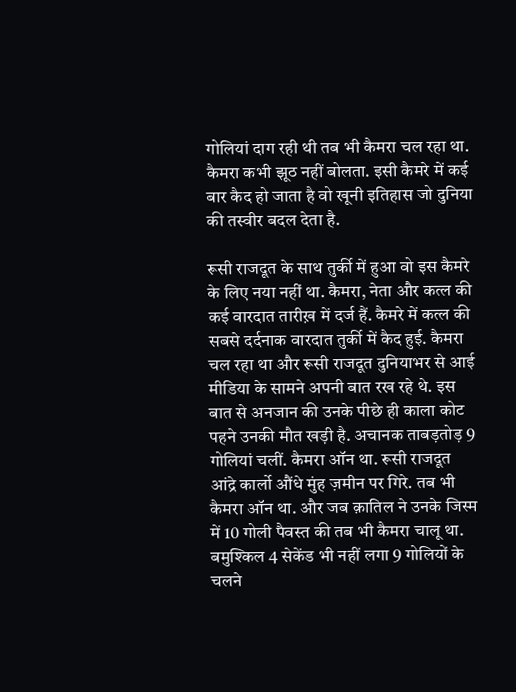गोलियां दाग रही थी तब भी कैमरा चल रहा था. कैमरा कभी झूठ नहीं बोलता. इसी कैमरे में कई बार कैद हो जाता है वो खूनी इतिहास जो दुनिया की तस्वीर बदल देता है.

रूसी राजदूत के साथ तुर्की में हुआ वो इस कैमरे के लिए नया नहीं था. कैमरा, नेता और कत्ल की कई वारदात तारीख़ में दर्ज हैं. कैमरे में कत्ल की सबसे दर्दनाक वारदात तुर्की में कैद हुई. कैमरा चल रहा था और रूसी राजदूत दुनियाभर से आई मीडिया के सामने अपनी बात रख रहे थे. इस बात से अनजान की उनके पीछे ही काला कोट पहने उनकी मौत खड़ी है. अचानक ताबड़तोड़ 9 गोलियां चलीं. कैमरा ऑन था. रूसी राजदूत आंद्रे कार्लो औंधे मुंह ज़मीन पर गिरे. तब भी कैमरा ऑन था. और जब क़ातिल ने उनके जिस्म में 10 गोली पैवस्त की तब भी कैमरा चालू था. बमुश्किल 4 सेकेंड भी नहीं लगा 9 गोलियों के चलने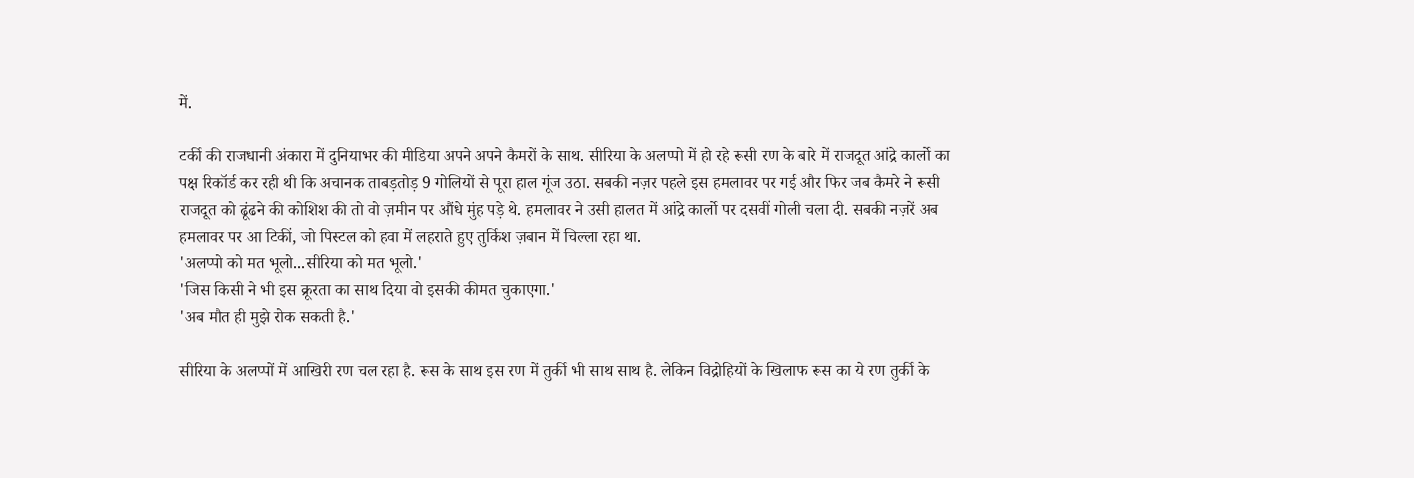में.

टर्की की राजधानी अंकारा में दुनियाभर की मीडिया अपने अपने कैमरों के साथ. सीरिया के अलप्पो में हो रहे रूसी रण के बारे में राजदूत आंद्रे कार्लो का पक्ष रिकॉर्ड कर रही थी कि अचानक ताबड़तोड़ 9 गोलियों से पूरा हाल गूंज उठा. सबकी नज़र पहले इस हमलावर पर गई और फिर जब कैमरे ने रूसी राजदूत को ढूंढने की कोशिश की तो वो ज़मीन पर औंधे मुंह पड़े थे. हमलावर ने उसी हालत में आंद्रे कार्लो पर दसवीं गोली चला दी. सबकी नज़रें अब हमलावर पर आ टिकीं, जो पिस्टल को हवा में लहराते हुए तुर्किश ज़बान में चिल्ला रहा था.
'अलप्पो को मत भूलो...सीरिया को मत भूलो.'
'जिस किसी ने भी इस क्रूरता का साथ दिया वो इसकी कीमत चुकाएगा.'
'अब मौत ही मुझे रोक सकती है.'

सीरिया के अलप्पों में आखिरी रण चल रहा है. रूस के साथ इस रण में तुर्की भी साथ साथ है. लेकिन विद्रोहियों के खिलाफ रूस का ये रण तुर्की के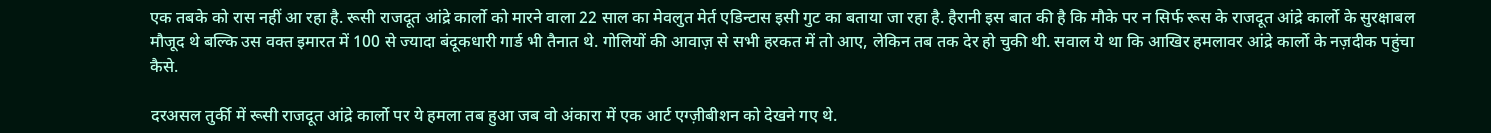एक तबके को रास नहीं आ रहा है. रूसी राजदूत आंद्रे कार्लो को मारने वाला 22 साल का मेवलुत मेर्त एडिन्टास इसी गुट का बताया जा रहा है. हैरानी इस बात की है कि मौके पर न सिर्फ रूस के राजदूत आंद्रे कार्लो के सुरक्षाबल मौजूद थे बल्कि उस वक्त इमारत में 100 से ज्यादा बंदूकधारी गार्ड भी तैनात थे. गोलियों की आवाज़ से सभी हरकत में तो आए, लेकिन तब तक देर हो चुकी थी. सवाल ये था कि आखिर हमलावर आंद्रे कार्लो के नज़दीक पहुंचा कैसे.

दरअसल तुर्की में रूसी राजदूत आंद्रे कार्लो पर ये हमला तब हुआ जब वो अंकारा में एक आर्ट एग्ज़ीबीशन को देखने गए थे.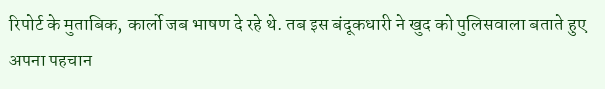रिपोर्ट के मुताबिक, कार्लो जब भाषण दे रहे थे. तब इस बंदूकधारी ने खुद को पुलिसवाला बताते हुए अपना पहचान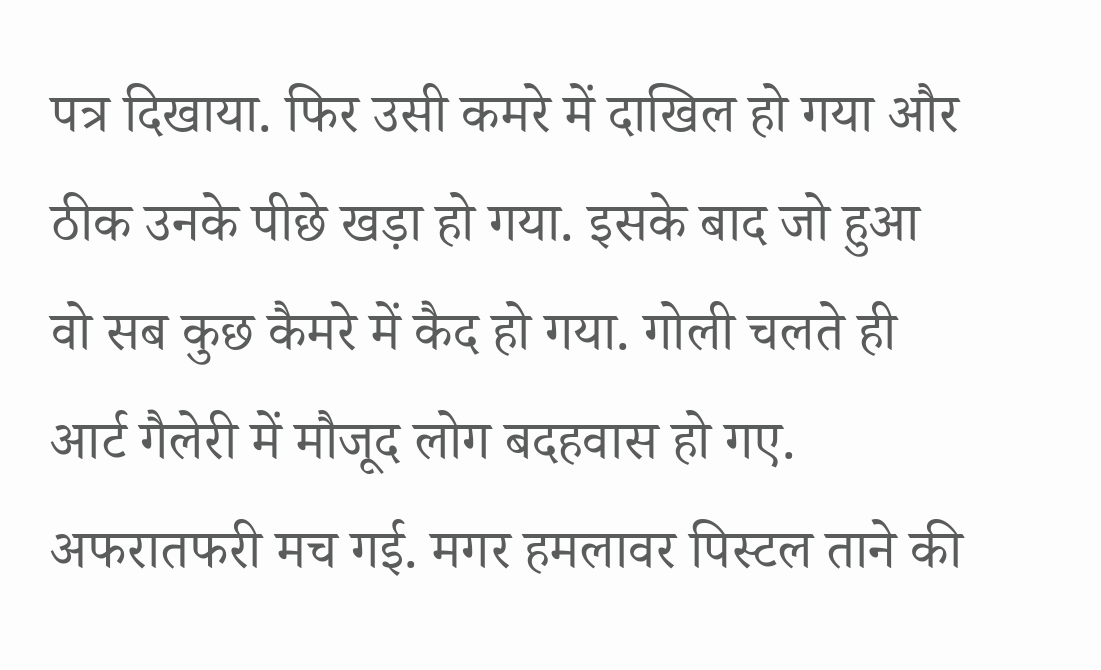पत्र दिखाया. फिर उसी कमरे में दाखिल हो गया और ठीक उनके पीछे खड़ा हो गया. इसके बाद जो हुआ वो सब कुछ कैमरे में कैद हो गया. गोली चलते ही आर्ट गैलेरी में मौजूद लोग बदहवास हो गए. अफरातफरी मच गई. मगर हमलावर पिस्टल ताने की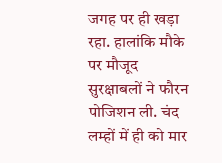जगह पर ही खड़ा रहा. हालांकि मौके पर मौजूद सुरक्षाबलों ने फौरन पोजिशन ली. चंद लम्हों में ही को मार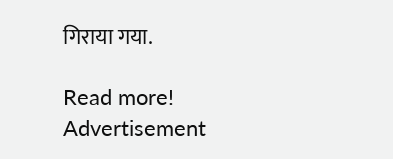गिराया गया.

Read more!
Advertisement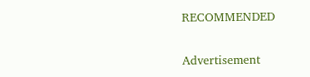RECOMMENDED

Advertisement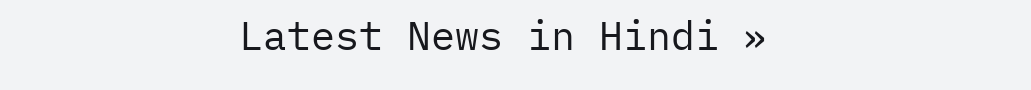Latest News in Hindi »